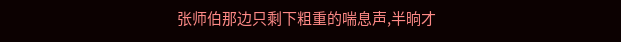张师伯那边只剩下粗重的喘息声,半晌才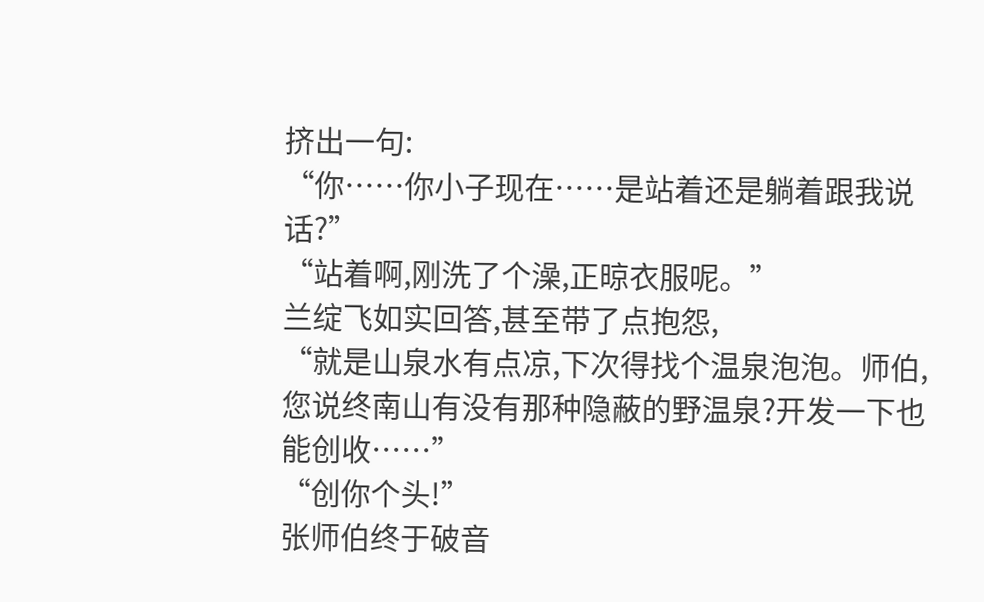挤出一句:
“你……你小子现在……是站着还是躺着跟我说话?”
“站着啊,刚洗了个澡,正晾衣服呢。”
兰绽飞如实回答,甚至带了点抱怨,
“就是山泉水有点凉,下次得找个温泉泡泡。师伯,您说终南山有没有那种隐蔽的野温泉?开发一下也能创收……”
“创你个头!”
张师伯终于破音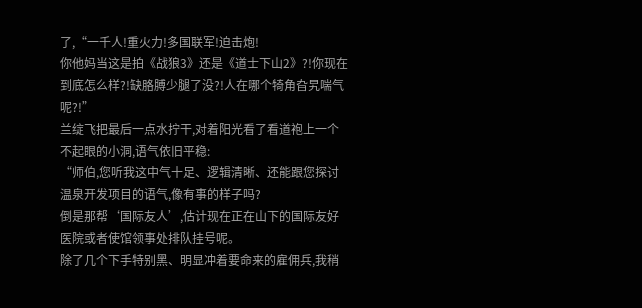了,“一千人!重火力!多国联军!迫击炮!
你他妈当这是拍《战狼3》还是《道士下山2》?!你现在到底怎么样?!缺胳膊少腿了没?!人在哪个犄角旮旯喘气呢?!”
兰绽飞把最后一点水拧干,对着阳光看了看道袍上一个不起眼的小洞,语气依旧平稳:
“师伯,您听我这中气十足、逻辑清晰、还能跟您探讨温泉开发项目的语气,像有事的样子吗?
倒是那帮‘国际友人’,估计现在正在山下的国际友好医院或者使馆领事处排队挂号呢。
除了几个下手特别黑、明显冲着要命来的雇佣兵,我稍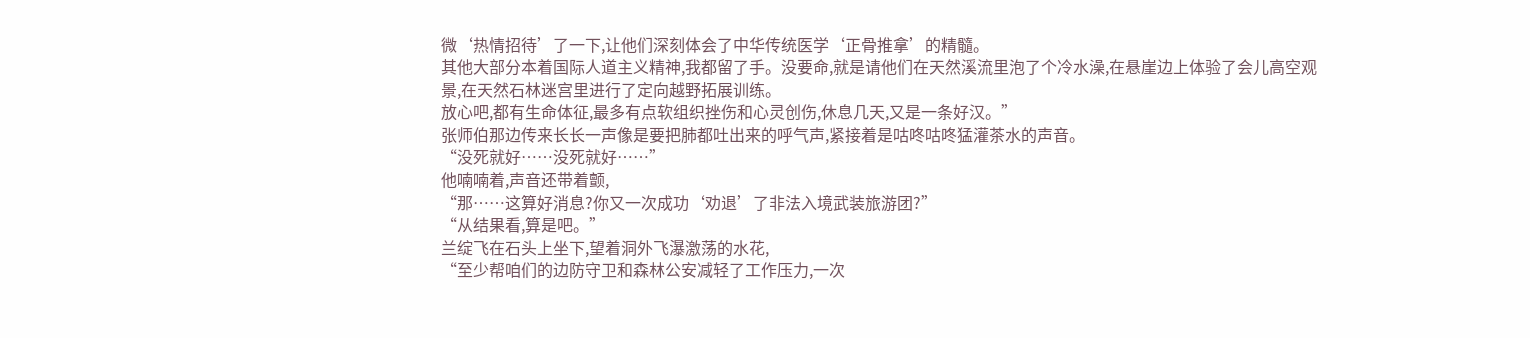微‘热情招待’了一下,让他们深刻体会了中华传统医学‘正骨推拿’的精髓。
其他大部分本着国际人道主义精神,我都留了手。没要命,就是请他们在天然溪流里泡了个冷水澡,在悬崖边上体验了会儿高空观景,在天然石林迷宫里进行了定向越野拓展训练。
放心吧,都有生命体征,最多有点软组织挫伤和心灵创伤,休息几天,又是一条好汉。”
张师伯那边传来长长一声像是要把肺都吐出来的呼气声,紧接着是咕咚咕咚猛灌茶水的声音。
“没死就好……没死就好……”
他喃喃着,声音还带着颤,
“那……这算好消息?你又一次成功‘劝退’了非法入境武装旅游团?”
“从结果看,算是吧。”
兰绽飞在石头上坐下,望着洞外飞瀑激荡的水花,
“至少帮咱们的边防守卫和森林公安减轻了工作压力,一次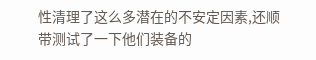性清理了这么多潜在的不安定因素,还顺带测试了一下他们装备的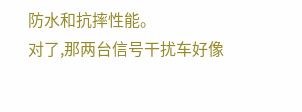防水和抗摔性能。
对了,那两台信号干扰车好像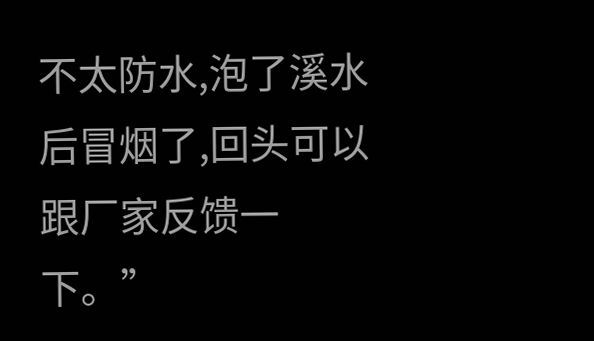不太防水,泡了溪水后冒烟了,回头可以跟厂家反馈一下。”